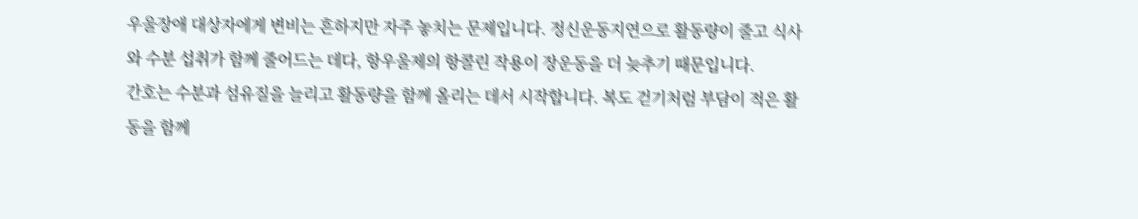우울장애 대상자에게 변비는 흔하지만 자주 놓치는 문제입니다. 정신운동지연으로 활동량이 줄고 식사와 수분 섭취가 함께 줄어드는 데다, 항우울제의 항콜린 작용이 장운동을 더 늦추기 때문입니다.
간호는 수분과 섬유질을 늘리고 활동량을 함께 올리는 데서 시작합니다. 복도 걷기처럼 부담이 적은 활동을 함께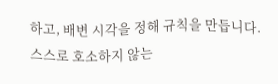하고, 배변 시각을 정해 규칙을 만듭니다. 스스로 호소하지 않는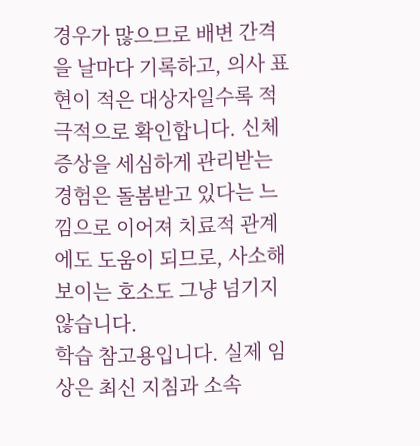경우가 많으므로 배변 간격을 날마다 기록하고, 의사 표현이 적은 대상자일수록 적극적으로 확인합니다. 신체 증상을 세심하게 관리받는 경험은 돌봄받고 있다는 느낌으로 이어져 치료적 관계에도 도움이 되므로, 사소해 보이는 호소도 그냥 넘기지 않습니다.
학습 참고용입니다. 실제 임상은 최신 지침과 소속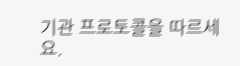기관 프로토콜을 따르세요.